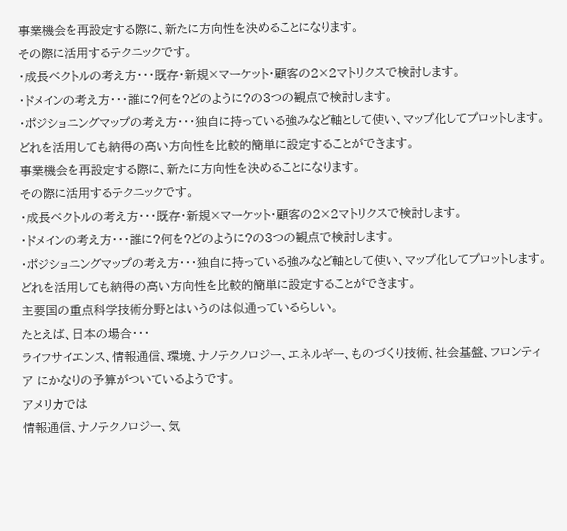事業機会を再設定する際に、新たに方向性を決めることになります。
その際に活用するテクニックです。
・成長ベクトルの考え方・・・既存・新規×マーケット・顧客の2×2マトリクスで検討します。
・ドメインの考え方・・・誰に?何を?どのように?の3つの観点で検討します。
・ポジショニングマップの考え方・・・独自に持っている強みなど軸として使い、マップ化してプロットします。
どれを活用しても納得の高い方向性を比較的簡単に設定することができます。
事業機会を再設定する際に、新たに方向性を決めることになります。
その際に活用するテクニックです。
・成長ベクトルの考え方・・・既存・新規×マーケット・顧客の2×2マトリクスで検討します。
・ドメインの考え方・・・誰に?何を?どのように?の3つの観点で検討します。
・ポジショニングマップの考え方・・・独自に持っている強みなど軸として使い、マップ化してプロットします。
どれを活用しても納得の高い方向性を比較的簡単に設定することができます。
主要国の重点科学技術分野とはいうのは似通っているらしい。
たとえば、日本の場合・・・
ライフサイエンス、情報通信、環境、ナノテクノロジー、エネルギー、ものづくり技術、社会基盤、フロンティア にかなりの予算がついているようです。
アメリカでは
情報通信、ナノテクノロジー、気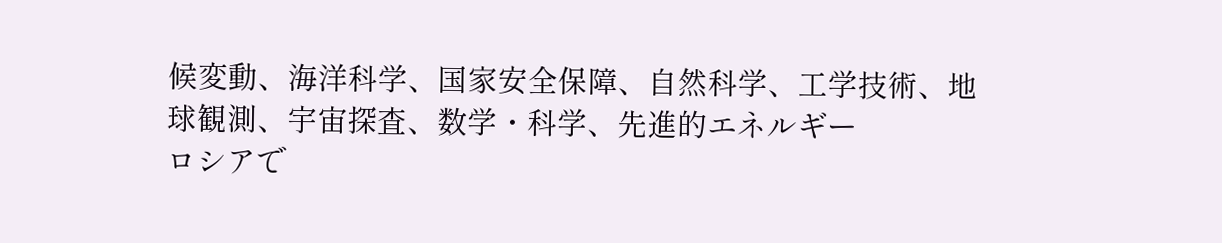候変動、海洋科学、国家安全保障、自然科学、工学技術、地球観測、宇宙探査、数学・科学、先進的エネルギー
ロシアで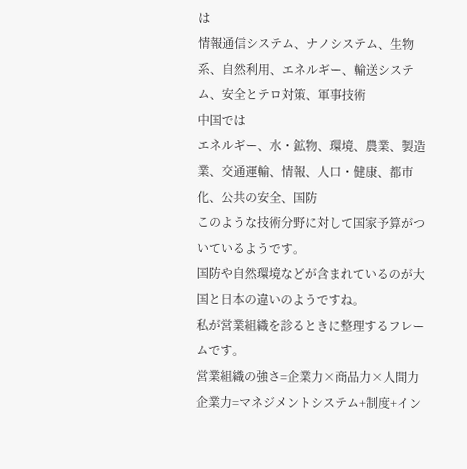は
情報通信システム、ナノシステム、生物系、自然利用、エネルギー、輸送システム、安全とテロ対策、軍事技術
中国では
エネルギー、水・鉱物、環境、農業、製造業、交通運輸、情報、人口・健康、都市化、公共の安全、国防
このような技術分野に対して国家予算がついているようです。
国防や自然環境などが含まれているのが大国と日本の違いのようですね。
私が営業組織を診るときに整理するフレームです。
営業組織の強さ=企業力×商品力×人間力
企業力=マネジメントシステム+制度+イン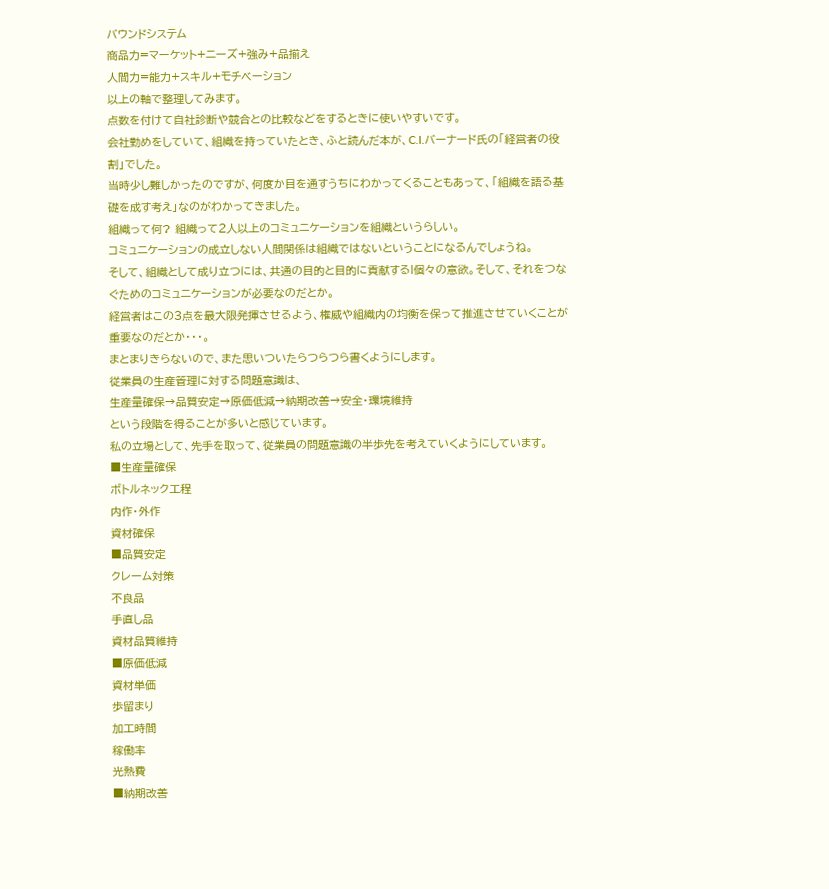バウンドシステム
商品力=マーケット+ニーズ+強み+品揃え
人間力=能力+スキル+モチベーション
以上の軸で整理してみます。
点数を付けて自社診断や競合との比較などをするときに使いやすいです。
会社勤めをしていて、組織を持っていたとき、ふと読んだ本が、C.I.バーナード氏の「経営者の役割」でした。
当時少し難しかったのですが、何度か目を通すうちにわかってくることもあって、「組織を語る基礎を成す考え」なのがわかってきました。
組織って何? 組織って2人以上のコミュニケーションを組織というらしい。
コミュニケーションの成立しない人間関係は組織ではないということになるんでしょうね。
そして、組織として成り立つには、共通の目的と目的に貢献するl個々の意欲。そして、それをつなぐためのコミュニケーションが必要なのだとか。
経営者はこの3点を最大限発揮させるよう、権威や組織内の均衡を保って推進させていくことが重要なのだとか・・・。
まとまりきらないので、また思いついたらつらつら書くようにします。
従業員の生産管理に対する問題意識は、
生産量確保→品質安定→原価低減→納期改善→安全・環境維持
という段階を得ることが多いと感じています。
私の立場として、先手を取って、従業員の問題意識の半歩先を考えていくようにしています。
■生産量確保
ボトルネック工程
内作・外作
資材確保
■品質安定
クレーム対策
不良品
手直し品
資材品質維持
■原価低減
資材単価
歩留まり
加工時間
稼働率
光熱費
■納期改善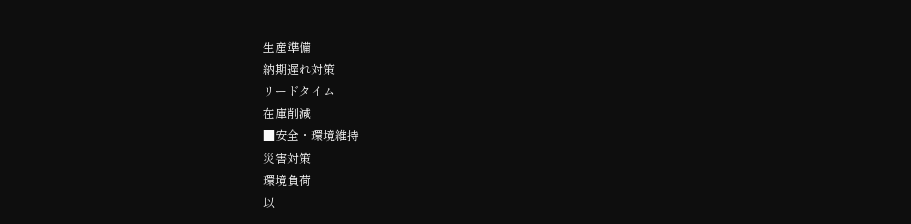生産準備
納期遅れ対策
リードタイム
在庫削減
■安全・環境維持
災害対策
環境負荷
以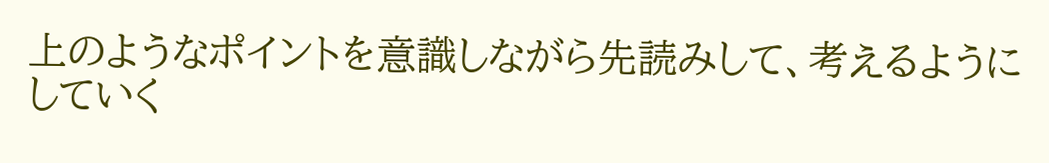上のようなポイントを意識しながら先読みして、考えるようにしていく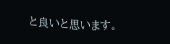と良いと思います。